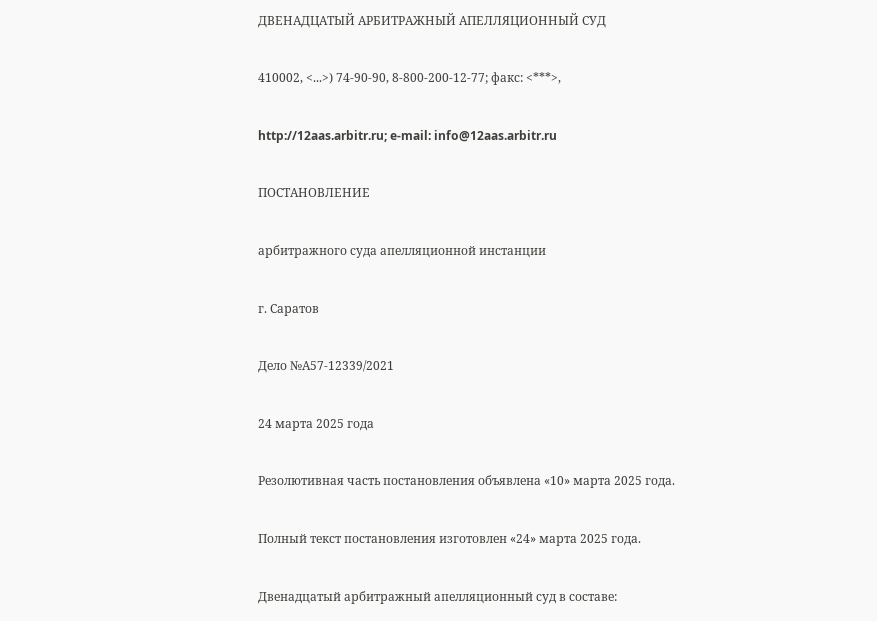ДВЕНАДЦАТЫЙ АРБИТРАЖНЫЙ АПЕЛЛЯЦИОННЫЙ СУД

410002, <...>) 74-90-90, 8-800-200-12-77; факс: <***>,

http://12aas.arbitr.ru; e-mail: info@12aas.arbitr.ru

ПОСТАНОВЛЕНИЕ

арбитражного суда апелляционной инстанции

г. Саратов

Дело №А57-12339/2021

24 марта 2025 года

Резолютивная часть постановления объявлена «10» марта 2025 года.

Полный текст постановления изготовлен «24» марта 2025 года.

Двенадцатый арбитражный апелляционный суд в составе: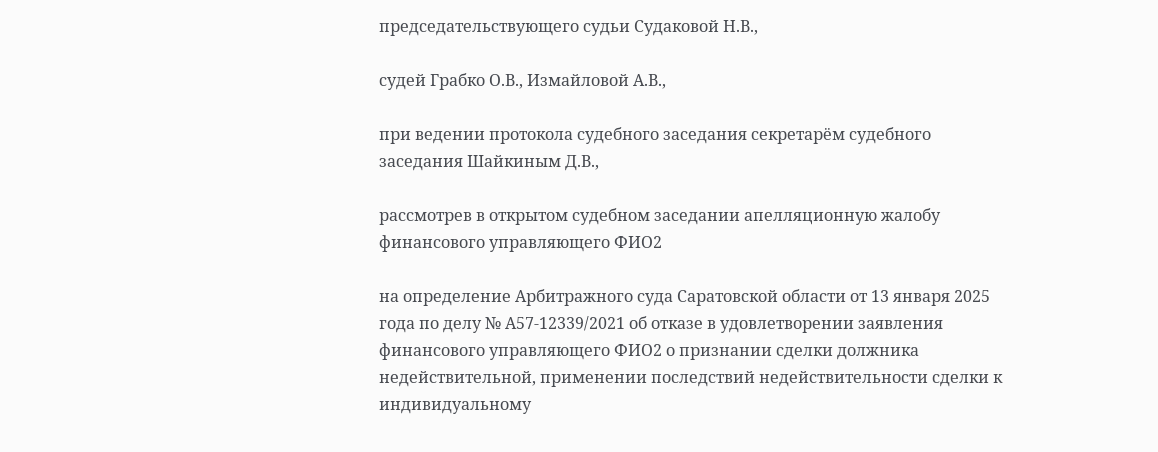председательствующего судьи Судаковой Н.В.,

судей Грабко О.В., Измайловой А.В.,

при ведении протокола судебного заседания секретарём судебного заседания Шайкиным Д.В.,

рассмотрев в открытом судебном заседании апелляционную жалобу финансового управляющего ФИО2

на определение Арбитражного суда Саратовской области от 13 января 2025 года по делу № А57-12339/2021 об отказе в удовлетворении заявления финансового управляющего ФИО2 о признании сделки должника недействительной, применении последствий недействительности сделки к индивидуальному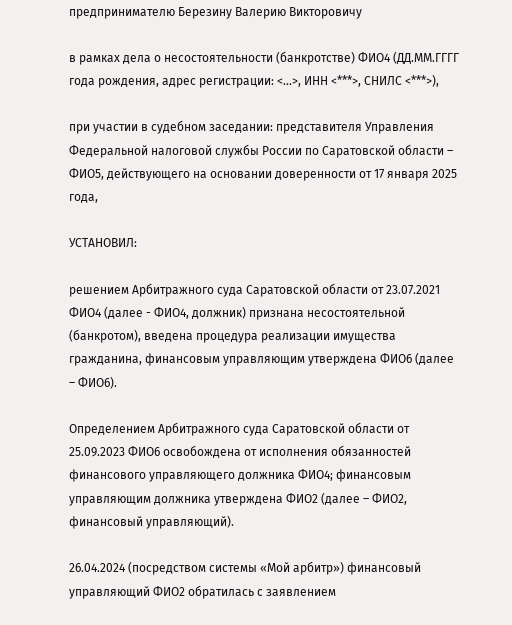предпринимателю Березину Валерию Викторовичу

в рамках дела о несостоятельности (банкротстве) ФИО4 (ДД.ММ.ГГГГ года рождения, адрес регистрации: <...>, ИНН <***>, СНИЛС <***>),

при участии в судебном заседании: представителя Управления Федеральной налоговой службы России по Саратовской области – ФИО5, действующего на основании доверенности от 17 января 2025 года,

УСТАНОВИЛ:

решением Арбитражного суда Саратовской области от 23.07.2021 ФИО4 (далее - ФИО4, должник) признана несостоятельной (банкротом), введена процедура реализации имущества гражданина, финансовым управляющим утверждена ФИО6 (далее – ФИО6).

Определением Арбитражного суда Саратовской области от 25.09.2023 ФИО6 освобождена от исполнения обязанностей финансового управляющего должника ФИО4; финансовым управляющим должника утверждена ФИО2 (далее – ФИО2, финансовый управляющий).

26.04.2024 (посредством системы «Мой арбитр») финансовый управляющий ФИО2 обратилась с заявлением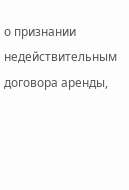о признании недействительным договора аренды,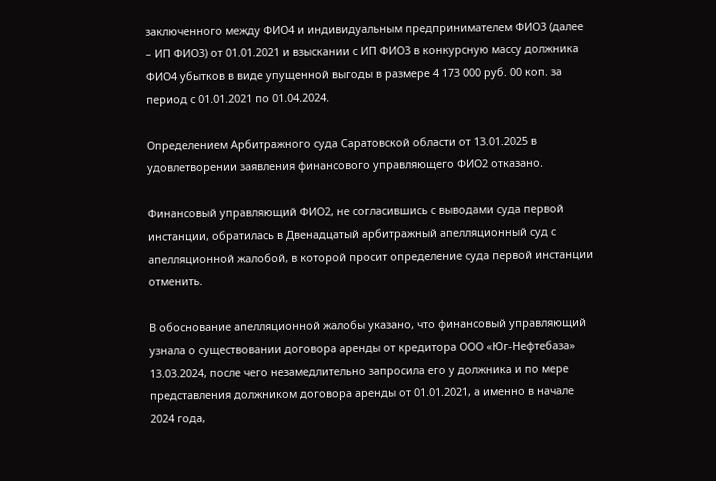заключенного между ФИО4 и индивидуальным предпринимателем ФИО3 (далее – ИП ФИО3) от 01.01.2021 и взыскании с ИП ФИО3 в конкурсную массу должника ФИО4 убытков в виде упущенной выгоды в размере 4 173 000 руб. 00 коп. за период с 01.01.2021 по 01.04.2024.

Определением Арбитражного суда Саратовской области от 13.01.2025 в удовлетворении заявления финансового управляющего ФИО2 отказано.

Финансовый управляющий ФИО2, не согласившись с выводами суда первой инстанции, обратилась в Двенадцатый арбитражный апелляционный суд с апелляционной жалобой, в которой просит определение суда первой инстанции отменить.

В обоснование апелляционной жалобы указано, что финансовый управляющий узнала о существовании договора аренды от кредитора ООО «Юг-Нефтебаза» 13.03.2024, после чего незамедлительно запросила его у должника и по мере представления должником договора аренды от 01.01.2021, а именно в начале 2024 года,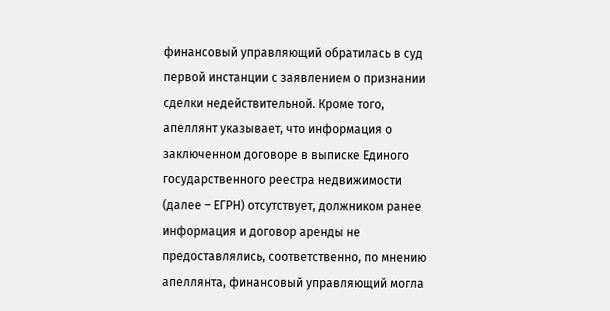финансовый управляющий обратилась в суд первой инстанции с заявлением о признании сделки недействительной. Кроме того, апеллянт указывает, что информация о заключенном договоре в выписке Единого государственного реестра недвижимости (далее – ЕГРН) отсутствует, должником ранее информация и договор аренды не предоставлялись, соответственно, по мнению апеллянта, финансовый управляющий могла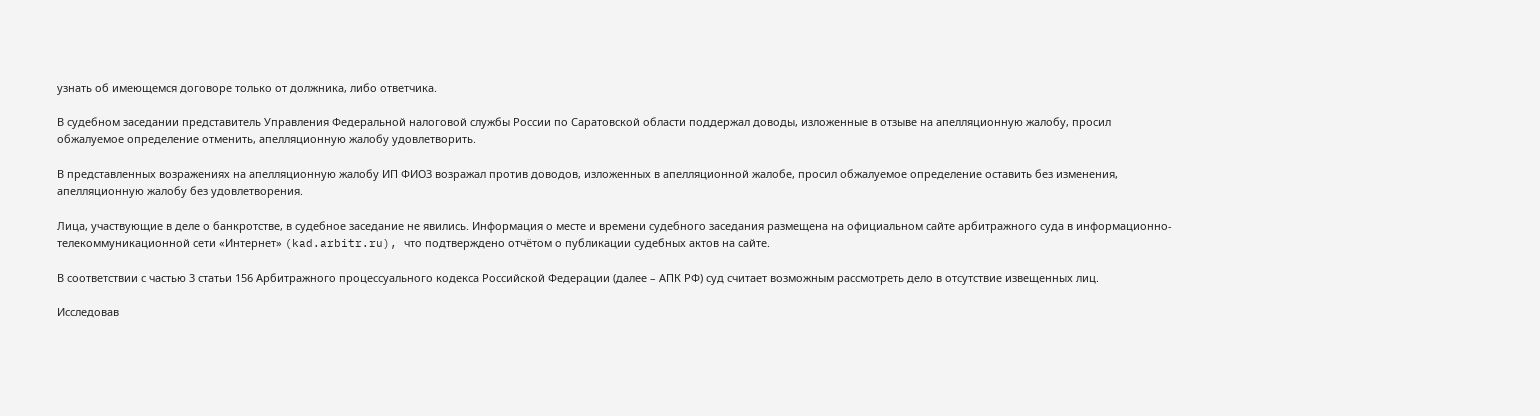узнать об имеющемся договоре только от должника, либо ответчика.

В судебном заседании представитель Управления Федеральной налоговой службы России по Саратовской области поддержал доводы, изложенные в отзыве на апелляционную жалобу, просил обжалуемое определение отменить, апелляционную жалобу удовлетворить.

В представленных возражениях на апелляционную жалобу ИП ФИО3 возражал против доводов, изложенных в апелляционной жалобе, просил обжалуемое определение оставить без изменения, апелляционную жалобу без удовлетворения.

Лица, участвующие в деле о банкротстве, в судебное заседание не явились. Информация о месте и времени судебного заседания размещена на официальном сайте арбитражного суда в информационно-телекоммуникационной сети «Интернет» (kad.arbitr.ru), что подтверждено отчётом о публикации судебных актов на сайте.

В соответствии с частью 3 статьи 156 Арбитражного процессуального кодекса Российской Федерации (далее – АПК РФ) суд считает возможным рассмотреть дело в отсутствие извещенных лиц.

Исследовав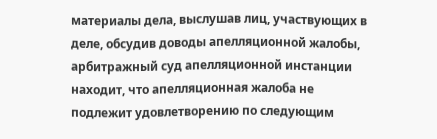материалы дела, выслушав лиц, участвующих в деле, обсудив доводы апелляционной жалобы, арбитражный суд апелляционной инстанции находит, что апелляционная жалоба не подлежит удовлетворению по следующим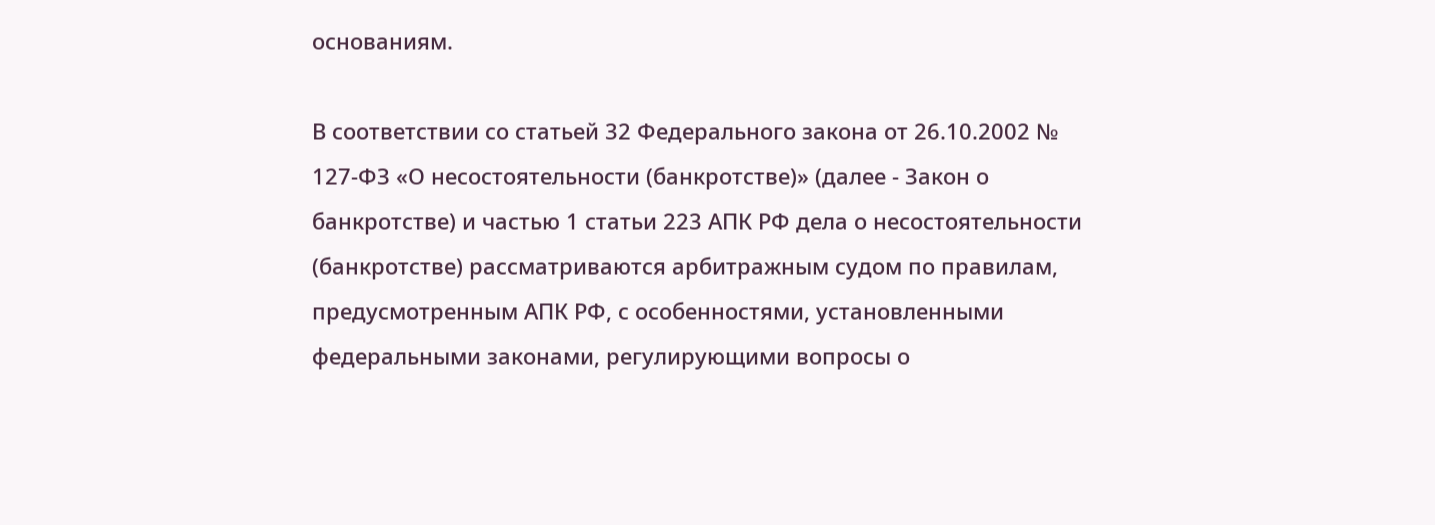основаниям.

В соответствии со статьей 32 Федерального закона от 26.10.2002 № 127-ФЗ «О несостоятельности (банкротстве)» (далее - Закон о банкротстве) и частью 1 статьи 223 АПК РФ дела о несостоятельности (банкротстве) рассматриваются арбитражным судом по правилам, предусмотренным АПК РФ, с особенностями, установленными федеральными законами, регулирующими вопросы о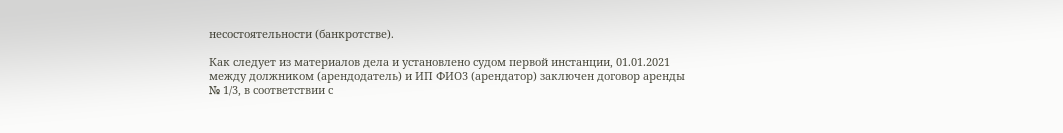несостоятельности (банкротстве).

Как следует из материалов дела и установлено судом первой инстанции, 01.01.2021 между должником (арендодатель) и ИП ФИО3 (арендатор) заключен договор аренды № 1/3, в соответствии с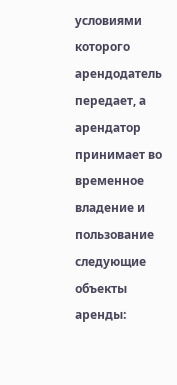условиями которого арендодатель передает, а арендатор принимает во временное владение и пользование следующие объекты аренды: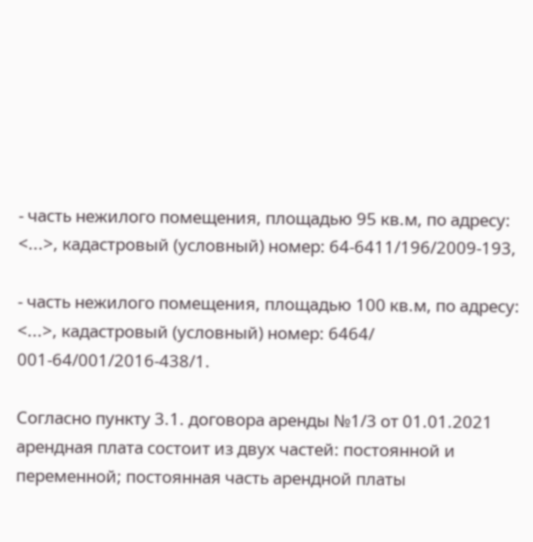- часть нежилого помещения, площадью 95 кв.м, по адресу: <...>, кадастровый (условный) номер: 64-6411/196/2009-193,

- часть нежилого помещения, площадью 100 кв.м, по адресу: <...>, кадастровый (условный) номер: 6464/ 001-64/001/2016-438/1.

Согласно пункту 3.1. договора аренды №1/3 от 01.01.2021 арендная плата состоит из двух частей: постоянной и переменной; постоянная часть арендной платы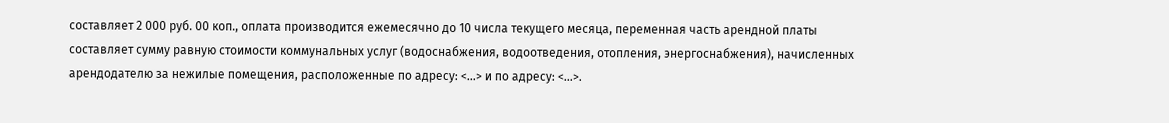составляет 2 000 руб. 00 коп., оплата производится ежемесячно до 10 числа текущего месяца, переменная часть арендной платы составляет сумму равную стоимости коммунальных услуг (водоснабжения, водоотведения, отопления, энергоснабжения), начисленных арендодателю за нежилые помещения, расположенные по адресу: <...> и по адресу: <...>.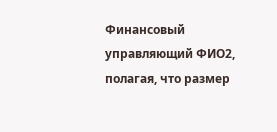Финансовый управляющий ФИО2, полагая, что размер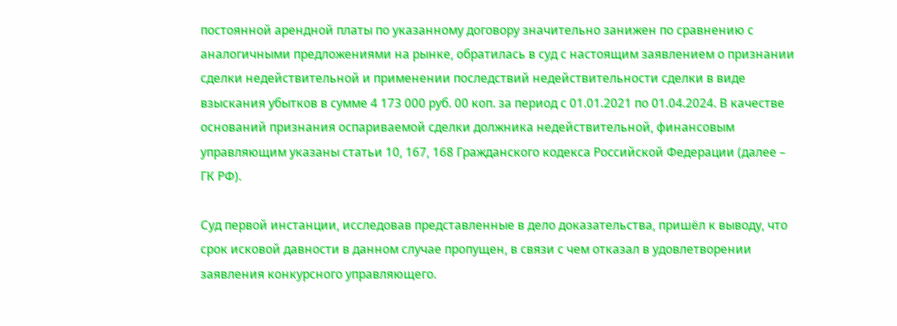постоянной арендной платы по указанному договору значительно занижен по сравнению с аналогичными предложениями на рынке, обратилась в суд с настоящим заявлением о признании сделки недействительной и применении последствий недействительности сделки в виде взыскания убытков в сумме 4 173 000 руб. 00 коп. за период с 01.01.2021 по 01.04.2024. В качестве оснований признания оспариваемой сделки должника недействительной, финансовым управляющим указаны статьи 10, 167, 168 Гражданского кодекса Российской Федерации (далее – ГК РФ).

Суд первой инстанции, исследовав представленные в дело доказательства, пришёл к выводу, что срок исковой давности в данном случае пропущен, в связи с чем отказал в удовлетворении заявления конкурсного управляющего.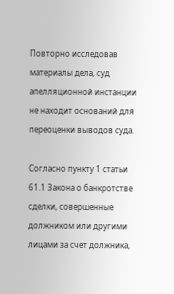Повторно исследовав материалы дела, суд апелляционной инстанции не находит оснований для переоценки выводов суда.

Согласно пункту 1 статьи 61.1 Закона о банкротстве сделки, совершенные должником или другими лицами за счет должника,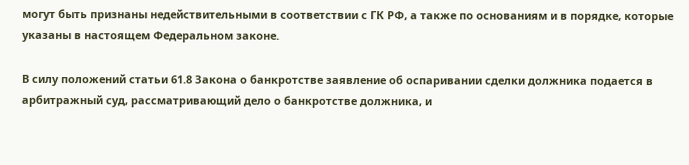могут быть признаны недействительными в соответствии с ГК РФ, а также по основаниям и в порядке, которые указаны в настоящем Федеральном законе.

В силу положений статьи 61.8 Закона о банкротстве заявление об оспаривании сделки должника подается в арбитражный суд, рассматривающий дело о банкротстве должника, и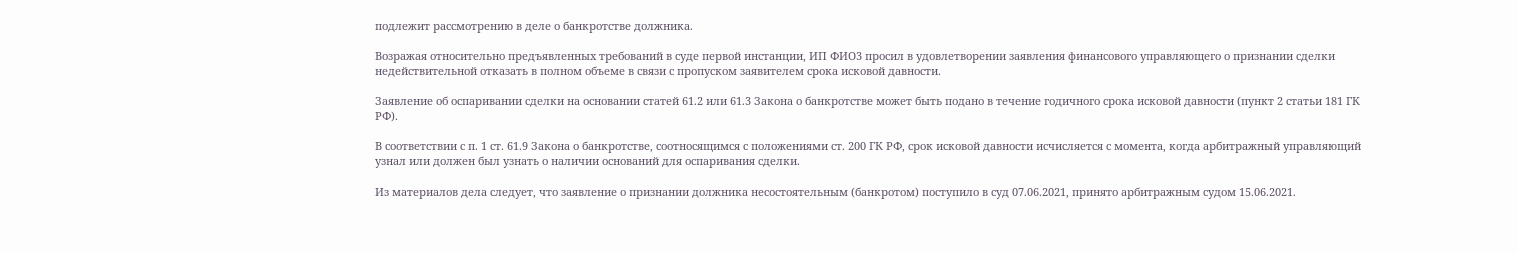подлежит рассмотрению в деле о банкротстве должника.

Возражая относительно предъявленных требований в суде первой инстанции, ИП ФИО3 просил в удовлетворении заявления финансового управляющего о признании сделки недействительной отказать в полном объеме в связи с пропуском заявителем срока исковой давности.

Заявление об оспаривании сделки на основании статей 61.2 или 61.3 Закона о банкротстве может быть подано в течение годичного срока исковой давности (пункт 2 статьи 181 ГК РФ).

В соответствии с п. 1 ст. 61.9 Закона о банкротстве, соотносящимся с положениями ст. 200 ГК РФ, срок исковой давности исчисляется с момента, когда арбитражный управляющий узнал или должен был узнать о наличии оснований для оспаривания сделки.

Из материалов дела следует, что заявление о признании должника несостоятельным (банкротом) поступило в суд 07.06.2021, принято арбитражным судом 15.06.2021.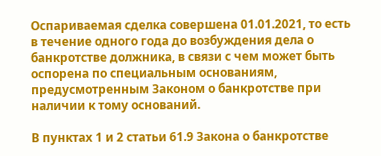Оспариваемая сделка совершена 01.01.2021, то есть в течение одного года до возбуждения дела о банкротстве должника, в связи с чем может быть оспорена по специальным основаниям, предусмотренным Законом о банкротстве при наличии к тому оснований.

В пунктах 1 и 2 статьи 61.9 Закона о банкротстве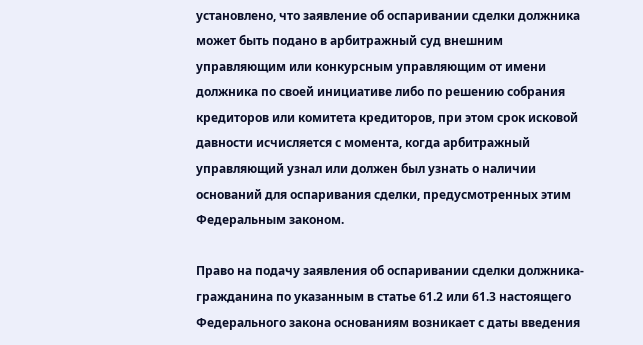установлено, что заявление об оспаривании сделки должника может быть подано в арбитражный суд внешним управляющим или конкурсным управляющим от имени должника по своей инициативе либо по решению собрания кредиторов или комитета кредиторов, при этом срок исковой давности исчисляется с момента, когда арбитражный управляющий узнал или должен был узнать о наличии оснований для оспаривания сделки, предусмотренных этим Федеральным законом.

Право на подачу заявления об оспаривании сделки должника-гражданина по указанным в статье 61.2 или 61.3 настоящего Федерального закона основаниям возникает с даты введения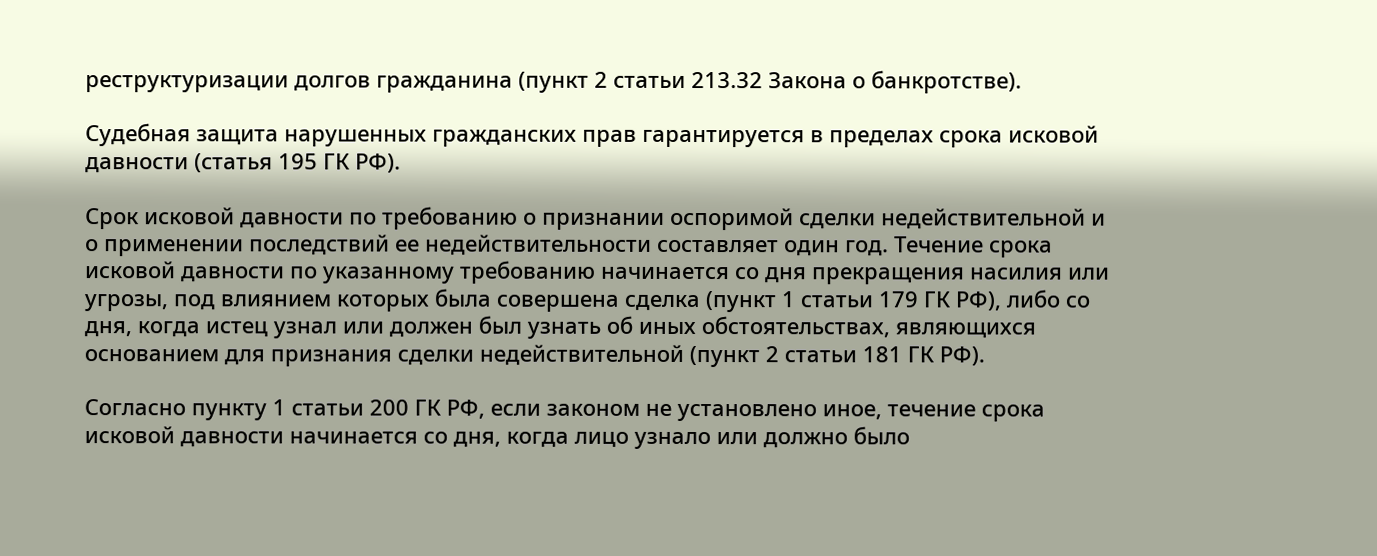реструктуризации долгов гражданина (пункт 2 статьи 213.32 Закона о банкротстве).

Судебная защита нарушенных гражданских прав гарантируется в пределах срока исковой давности (статья 195 ГК РФ).

Срок исковой давности по требованию о признании оспоримой сделки недействительной и о применении последствий ее недействительности составляет один год. Течение срока исковой давности по указанному требованию начинается со дня прекращения насилия или угрозы, под влиянием которых была совершена сделка (пункт 1 статьи 179 ГК РФ), либо со дня, когда истец узнал или должен был узнать об иных обстоятельствах, являющихся основанием для признания сделки недействительной (пункт 2 статьи 181 ГК РФ).

Согласно пункту 1 статьи 200 ГК РФ, если законом не установлено иное, течение срока исковой давности начинается со дня, когда лицо узнало или должно было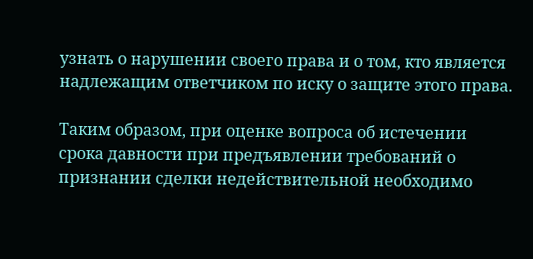узнать о нарушении своего права и о том, кто является надлежащим ответчиком по иску о защите этого права.

Таким образом, при оценке вопроса об истечении срока давности при предъявлении требований о признании сделки недействительной необходимо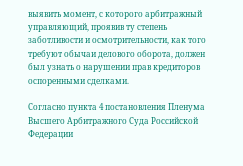выявить момент, с которого арбитражный управляющий, проявив ту степень заботливости и осмотрительности, как того требуют обычаи делового оборота, должен был узнать о нарушении прав кредиторов оспоренными сделками.

Согласно пункта 4 постановления Пленума Высшего Арбитражного Суда Российской Федерации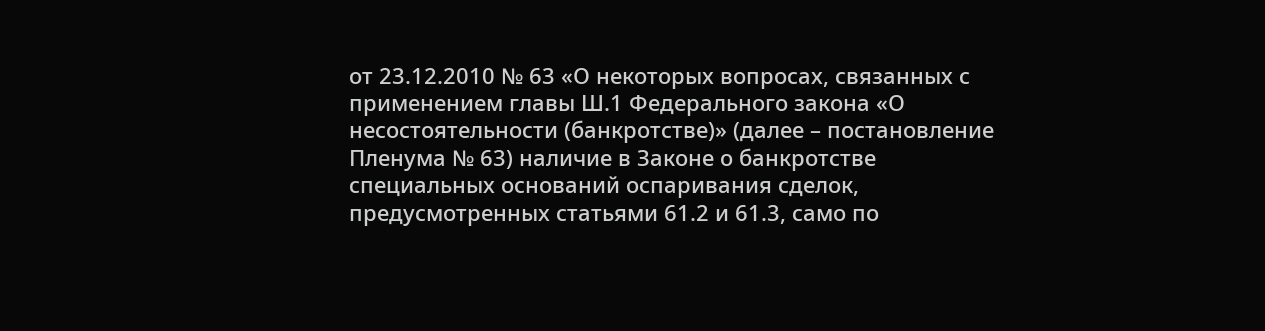от 23.12.2010 № 63 «О некоторых вопросах, связанных с применением главы Ш.1 Федерального закона «О несостоятельности (банкротстве)» (далее – постановление Пленума № 63) наличие в Законе о банкротстве специальных оснований оспаривания сделок, предусмотренных статьями 61.2 и 61.3, само по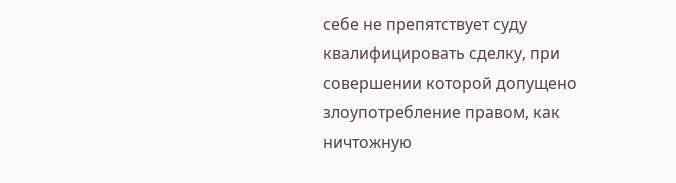себе не препятствует суду квалифицировать сделку, при совершении которой допущено злоупотребление правом, как ничтожную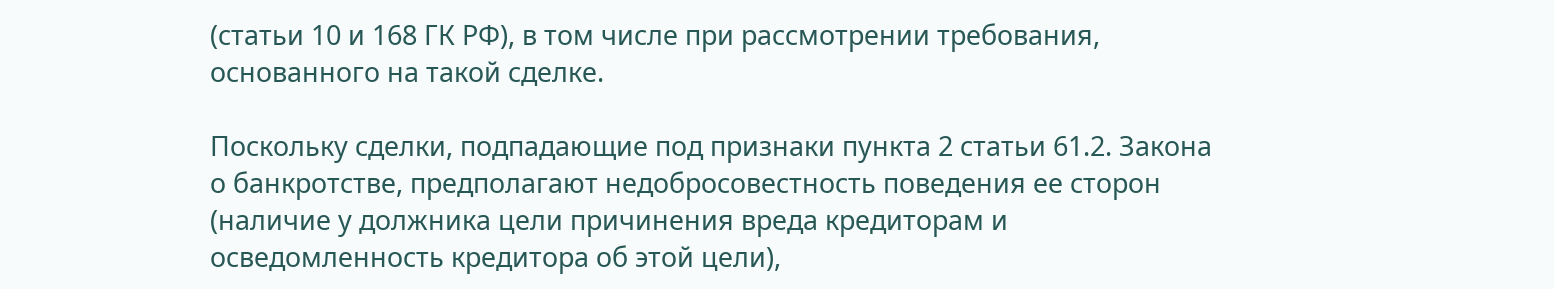(статьи 10 и 168 ГК РФ), в том числе при рассмотрении требования, основанного на такой сделке.

Поскольку сделки, подпадающие под признаки пункта 2 статьи 61.2. Закона о банкротстве, предполагают недобросовестность поведения ее сторон (наличие у должника цели причинения вреда кредиторам и осведомленность кредитора об этой цели),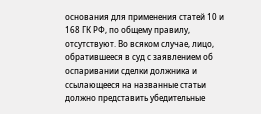основания для применения статей 10 и 168 ГК РФ, по общему правилу, отсутствуют. Во всяком случае, лицо, обратившееся в суд с заявлением об оспаривании сделки должника и ссылающееся на названные статьи должно представить убедительные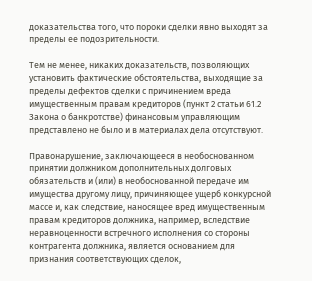доказательства того, что пороки сделки явно выходят за пределы ее подозрительности.

Тем не менее, никаких доказательств, позволяющих установить фактические обстоятельства, выходящие за пределы дефектов сделки с причинением вреда имущественным правам кредиторов (пункт 2 статьи 61.2 Закона о банкротстве) финансовым управляющим представлено не было и в материалах дела отсутствуют.

Правонарушение, заключающееся в необоснованном принятии должником дополнительных долговых обязательств и (или) в необоснованной передаче им имущества другому лицу, причиняющее ущерб конкурсной массе и, как следствие, наносящее вред имущественным правам кредиторов должника, например, вследствие неравноценности встречного исполнения со стороны контрагента должника, является основанием для признания соответствующих сделок,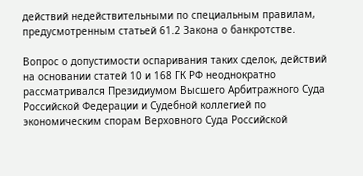действий недействительными по специальным правилам, предусмотренным статьей 61.2 Закона о банкротстве.

Вопрос о допустимости оспаривания таких сделок, действий на основании статей 10 и 168 ГК РФ неоднократно рассматривался Президиумом Высшего Арбитражного Суда Российской Федерации и Судебной коллегией по экономическим спорам Верховного Суда Российской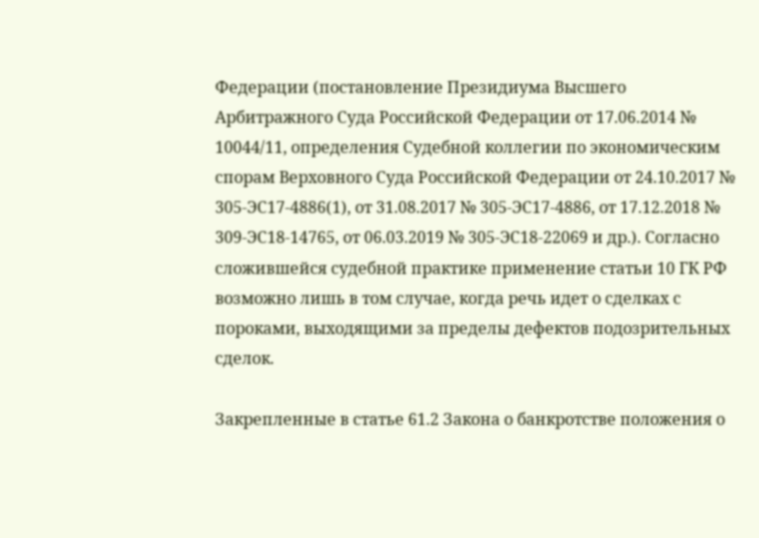Федерации (постановление Президиума Высшего Арбитражного Суда Российской Федерации от 17.06.2014 № 10044/11, определения Судебной коллегии по экономическим спорам Верховного Суда Российской Федерации от 24.10.2017 № 305-ЭС17-4886(1), от 31.08.2017 № 305-ЭС17-4886, от 17.12.2018 № 309-ЭС18-14765, от 06.03.2019 № 305-ЭС18-22069 и др.). Согласно сложившейся судебной практике применение статьи 10 ГК РФ возможно лишь в том случае, когда речь идет о сделках с пороками, выходящими за пределы дефектов подозрительных сделок.

Закрепленные в статье 61.2 Закона о банкротстве положения о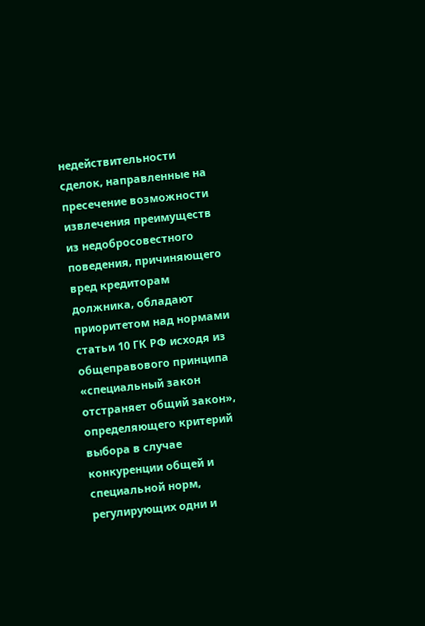недействительности сделок, направленные на пресечение возможности извлечения преимуществ из недобросовестного поведения, причиняющего вред кредиторам должника, обладают приоритетом над нормами статьи 10 ГК РФ исходя из общеправового принципа «специальный закон отстраняет общий закон», определяющего критерий выбора в случае конкуренции общей и специальной норм, регулирующих одни и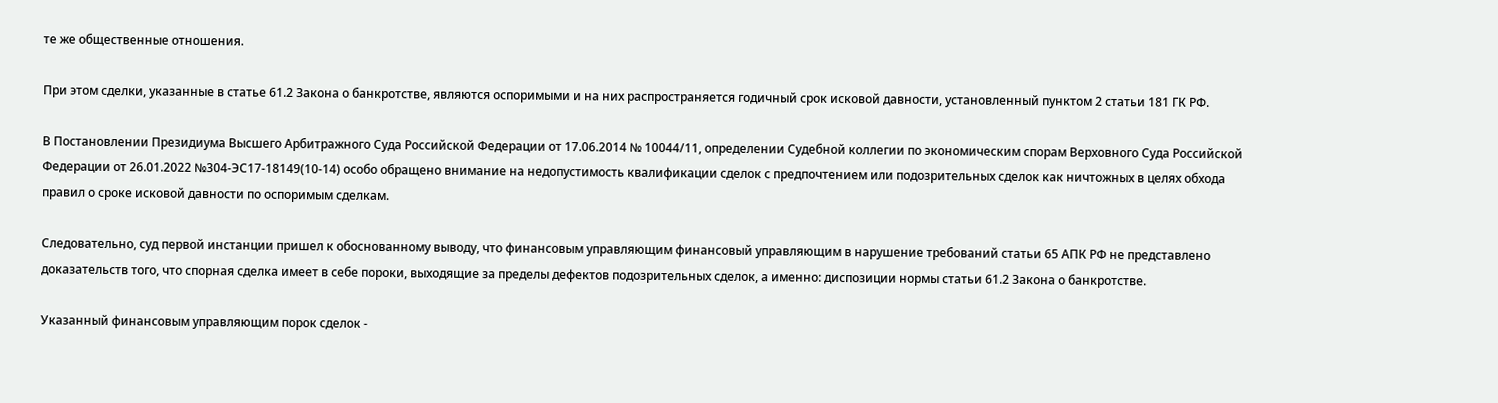те же общественные отношения.

При этом сделки, указанные в статье 61.2 Закона о банкротстве, являются оспоримыми и на них распространяется годичный срок исковой давности, установленный пунктом 2 статьи 181 ГК РФ.

В Постановлении Президиума Высшего Арбитражного Суда Российской Федерации от 17.06.2014 № 10044/11, определении Судебной коллегии по экономическим спорам Верховного Суда Российской Федерации от 26.01.2022 №304-ЭС17-18149(10-14) особо обращено внимание на недопустимость квалификации сделок с предпочтением или подозрительных сделок как ничтожных в целях обхода правил о сроке исковой давности по оспоримым сделкам.

Следовательно, суд первой инстанции пришел к обоснованному выводу, что финансовым управляющим финансовый управляющим в нарушение требований статьи 65 АПК РФ не представлено доказательств того, что спорная сделка имеет в себе пороки, выходящие за пределы дефектов подозрительных сделок, а именно: диспозиции нормы статьи 61.2 Закона о банкротстве.

Указанный финансовым управляющим порок сделок -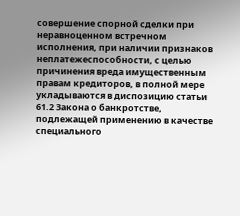совершение спорной сделки при неравноценном встречном исполнения, при наличии признаков неплатежеспособности, с целью причинения вреда имущественным правам кредиторов, в полной мере укладываются в диспозицию статьи 61.2 Закона о банкротстве, подлежащей применению в качестве специального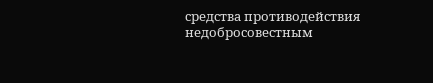средства противодействия недобросовестным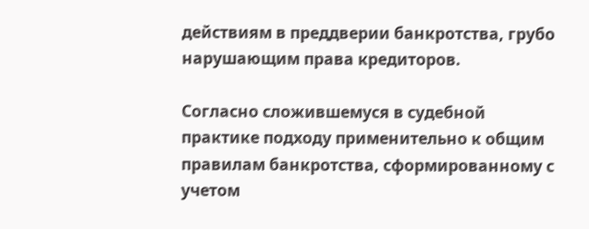действиям в преддверии банкротства, грубо нарушающим права кредиторов.

Согласно сложившемуся в судебной практике подходу применительно к общим правилам банкротства, сформированному с учетом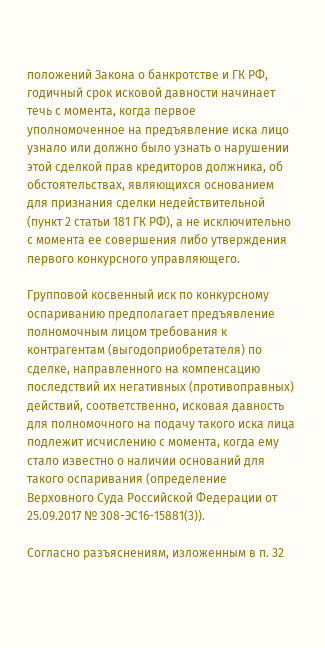положений Закона о банкротстве и ГК РФ, годичный срок исковой давности начинает течь с момента, когда первое уполномоченное на предъявление иска лицо узнало или должно было узнать о нарушении этой сделкой прав кредиторов должника, об обстоятельствах, являющихся основанием для признания сделки недействительной (пункт 2 статьи 181 ГК РФ), а не исключительно с момента ее совершения либо утверждения первого конкурсного управляющего.

Групповой косвенный иск по конкурсному оспариванию предполагает предъявление полномочным лицом требования к контрагентам (выгодоприобретателя) по сделке, направленного на компенсацию последствий их негативных (противоправных) действий, соответственно, исковая давность для полномочного на подачу такого иска лица подлежит исчислению с момента, когда ему стало известно о наличии оснований для такого оспаривания (определение Верховного Суда Российской Федерации от 25.09.2017 № 308-ЭС16-15881(3)).

Согласно разъяснениям, изложенным в п. 32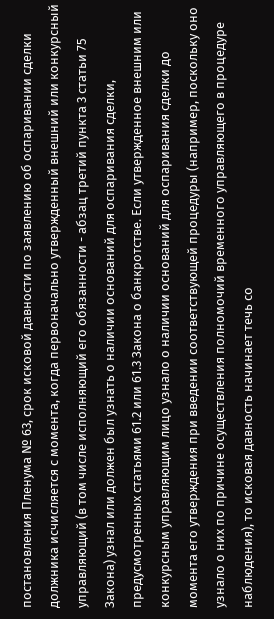постановления Пленума № 63, срок исковой давности по заявлению об оспаривании сделки должника исчисляется с момента, когда первоначально утвержденный внешний или конкурсный управляющий (в том числе исполняющий его обязанности - абзац третий пункта 3 статьи 75 Закона) узнал или должен был узнать о наличии оснований для оспаривания сделки, предусмотренных статьями 61.2 или 61.3 Закона о банкротстве. Если утвержденное внешним или конкурсным управляющим лицо узнало о наличии оснований для оспаривания сделки до момента его утверждения при введении соответствующей процедуры (например, поскольку оно узнало о них по причине осуществления полномочий временного управляющего в процедуре наблюдения), то исковая давность начинает течь со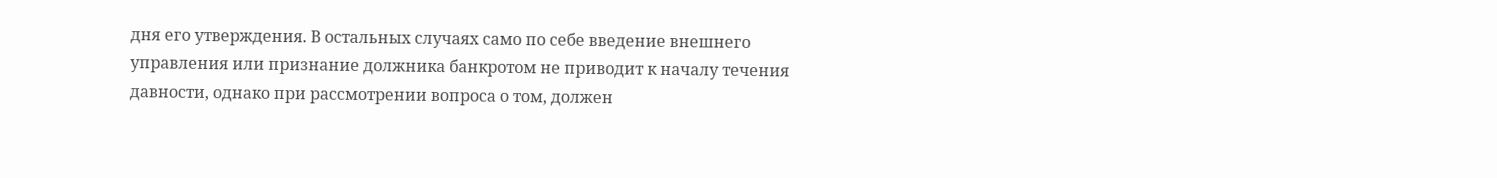дня его утверждения. В остальных случаях само по себе введение внешнего управления или признание должника банкротом не приводит к началу течения давности, однако при рассмотрении вопроса о том, должен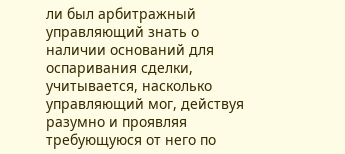ли был арбитражный управляющий знать о наличии оснований для оспаривания сделки, учитывается, насколько управляющий мог, действуя разумно и проявляя требующуюся от него по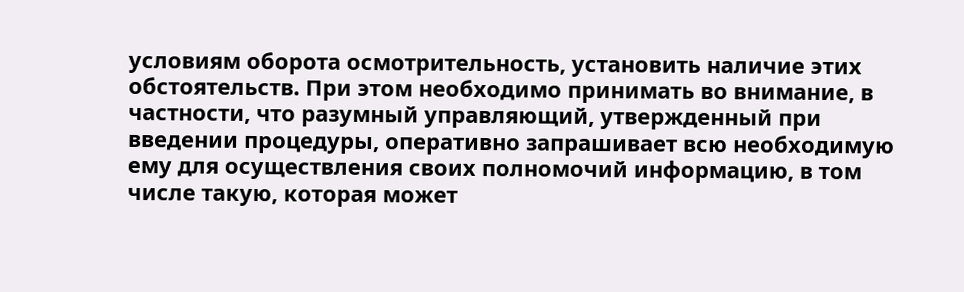условиям оборота осмотрительность, установить наличие этих обстоятельств. При этом необходимо принимать во внимание, в частности, что разумный управляющий, утвержденный при введении процедуры, оперативно запрашивает всю необходимую ему для осуществления своих полномочий информацию, в том числе такую, которая может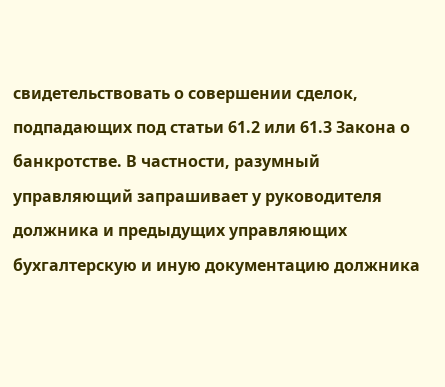свидетельствовать о совершении сделок, подпадающих под статьи 61.2 или 61.3 Закона о банкротстве. В частности, разумный управляющий запрашивает у руководителя должника и предыдущих управляющих бухгалтерскую и иную документацию должника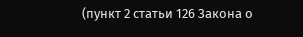(пункт 2 статьи 126 Закона о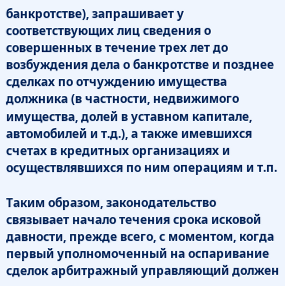банкротстве), запрашивает у соответствующих лиц сведения о совершенных в течение трех лет до возбуждения дела о банкротстве и позднее сделках по отчуждению имущества должника (в частности, недвижимого имущества, долей в уставном капитале, автомобилей и т.д.), а также имевшихся счетах в кредитных организациях и осуществлявшихся по ним операциям и т.п.

Таким образом, законодательство связывает начало течения срока исковой давности, прежде всего, с моментом, когда первый уполномоченный на оспаривание сделок арбитражный управляющий должен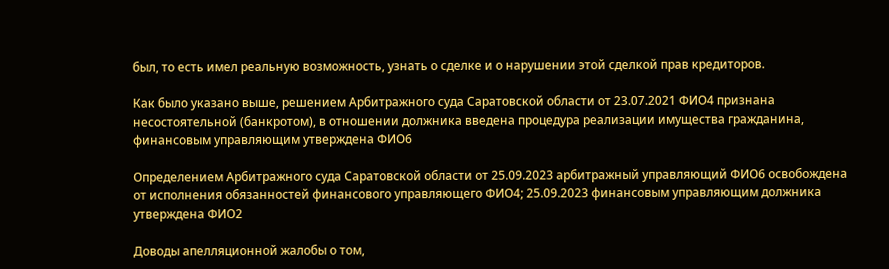был, то есть имел реальную возможность, узнать о сделке и о нарушении этой сделкой прав кредиторов.

Как было указано выше, решением Арбитражного суда Саратовской области от 23.07.2021 ФИО4 признана несостоятельной (банкротом), в отношении должника введена процедура реализации имущества гражданина, финансовым управляющим утверждена ФИО6

Определением Арбитражного суда Саратовской области от 25.09.2023 арбитражный управляющий ФИО6 освобождена от исполнения обязанностей финансового управляющего ФИО4; 25.09.2023 финансовым управляющим должника утверждена ФИО2

Доводы апелляционной жалобы о том,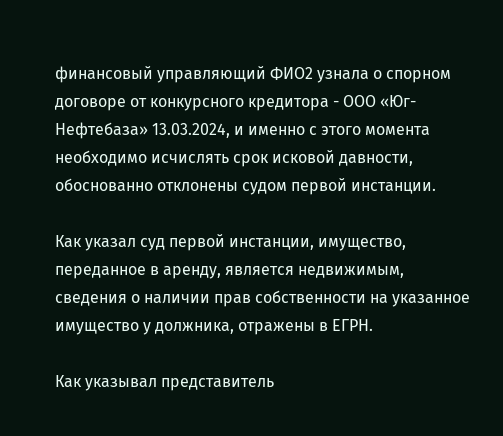финансовый управляющий ФИО2 узнала о спорном договоре от конкурсного кредитора - ООО «Юг-Нефтебаза» 13.03.2024, и именно с этого момента необходимо исчислять срок исковой давности, обоснованно отклонены судом первой инстанции.

Как указал суд первой инстанции, имущество, переданное в аренду, является недвижимым, сведения о наличии прав собственности на указанное имущество у должника, отражены в ЕГРН.

Как указывал представитель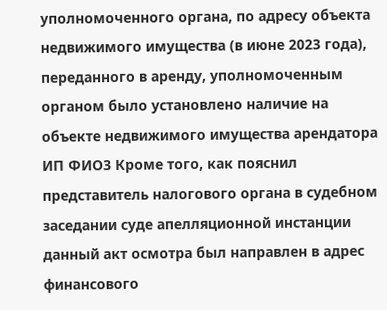уполномоченного органа, по адресу объекта недвижимого имущества (в июне 2023 года), переданного в аренду, уполномоченным органом было установлено наличие на объекте недвижимого имущества арендатора ИП ФИО3 Кроме того, как пояснил представитель налогового органа в судебном заседании суде апелляционной инстанции данный акт осмотра был направлен в адрес финансового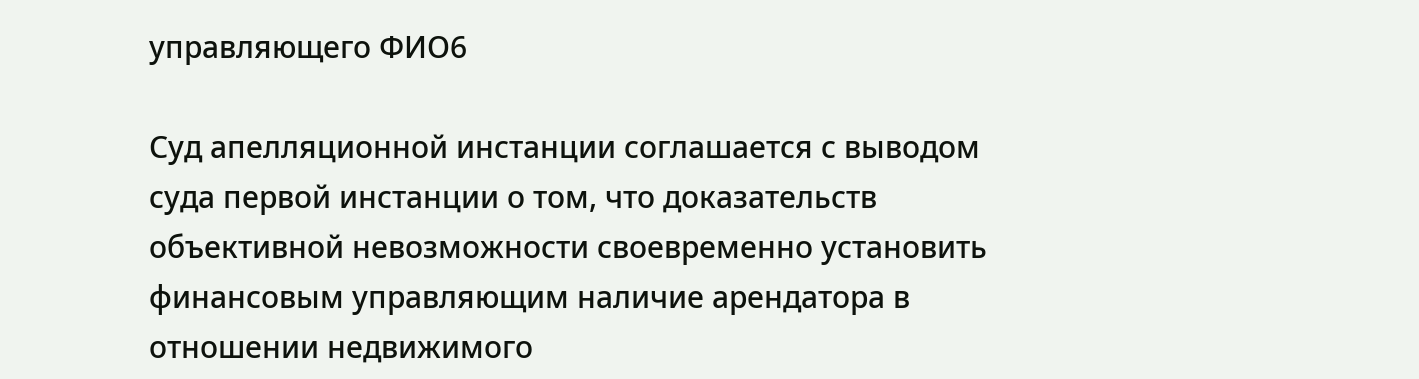управляющего ФИО6

Суд апелляционной инстанции соглашается с выводом суда первой инстанции о том, что доказательств объективной невозможности своевременно установить финансовым управляющим наличие арендатора в отношении недвижимого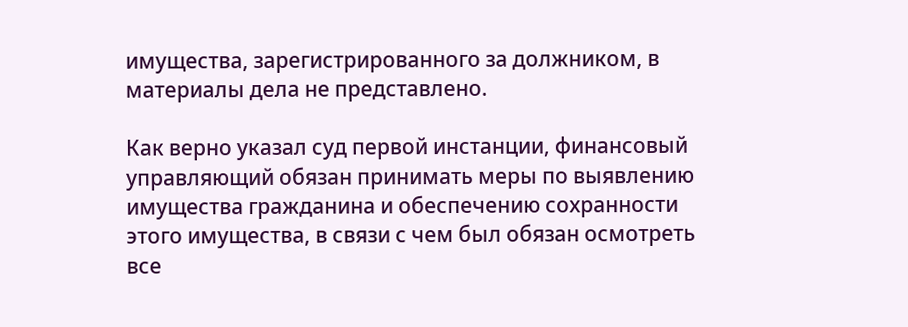имущества, зарегистрированного за должником, в материалы дела не представлено.

Как верно указал суд первой инстанции, финансовый управляющий обязан принимать меры по выявлению имущества гражданина и обеспечению сохранности этого имущества, в связи с чем был обязан осмотреть все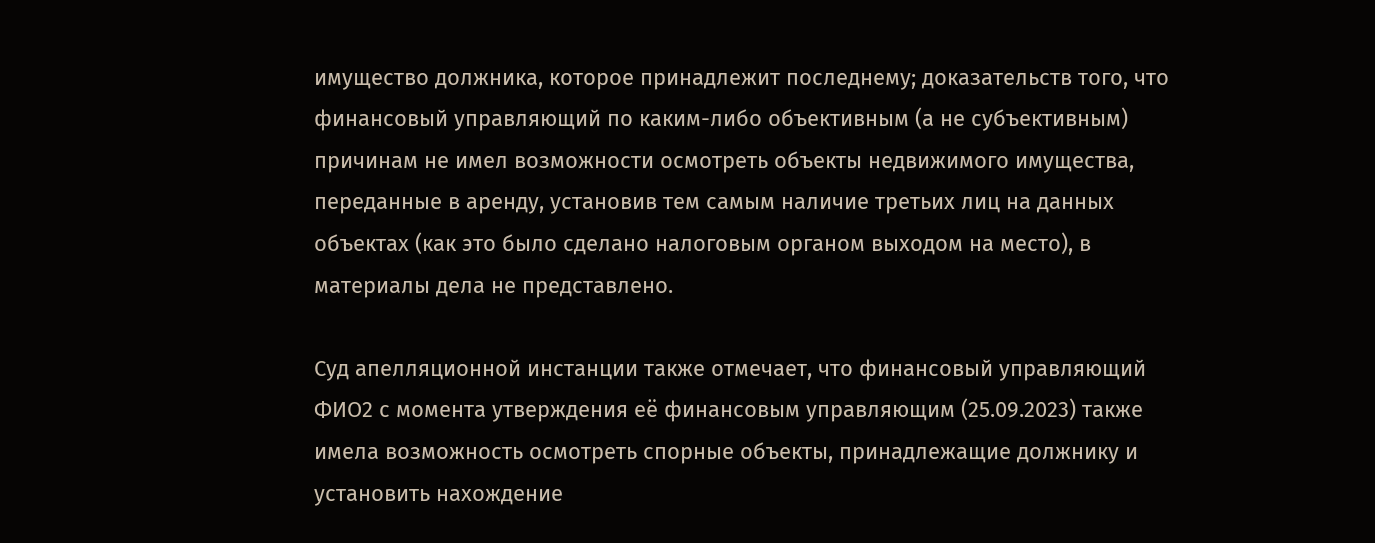имущество должника, которое принадлежит последнему; доказательств того, что финансовый управляющий по каким-либо объективным (а не субъективным) причинам не имел возможности осмотреть объекты недвижимого имущества, переданные в аренду, установив тем самым наличие третьих лиц на данных объектах (как это было сделано налоговым органом выходом на место), в материалы дела не представлено.

Суд апелляционной инстанции также отмечает, что финансовый управляющий ФИО2 с момента утверждения её финансовым управляющим (25.09.2023) также имела возможность осмотреть спорные объекты, принадлежащие должнику и установить нахождение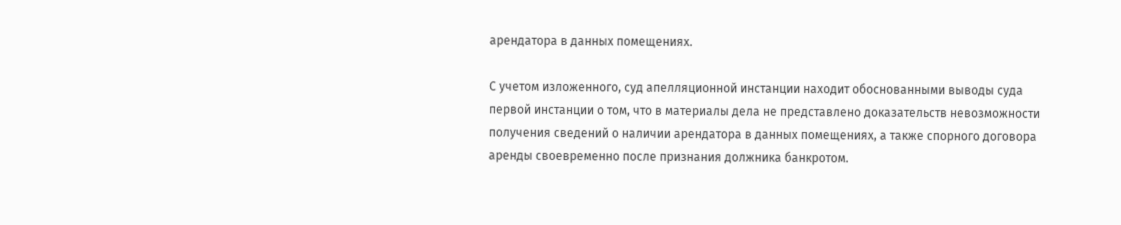арендатора в данных помещениях.

С учетом изложенного, суд апелляционной инстанции находит обоснованными выводы суда первой инстанции о том, что в материалы дела не представлено доказательств невозможности получения сведений о наличии арендатора в данных помещениях, а также спорного договора аренды своевременно после признания должника банкротом.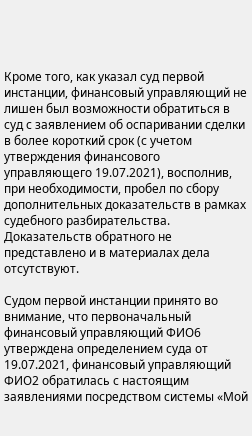Кроме того, как указал суд первой инстанции, финансовый управляющий не лишен был возможности обратиться в суд с заявлением об оспаривании сделки в более короткий срок (с учетом утверждения финансового управляющего 19.07.2021), восполнив, при необходимости, пробел по сбору дополнительных доказательств в рамках судебного разбирательства. Доказательств обратного не представлено и в материалах дела отсутствуют.

Судом первой инстанции принято во внимание, что первоначальный финансовый управляющий ФИО6 утверждена определением суда от 19.07.2021, финансовый управляющий ФИО2 обратилась с настоящим заявлениями посредством системы «Мой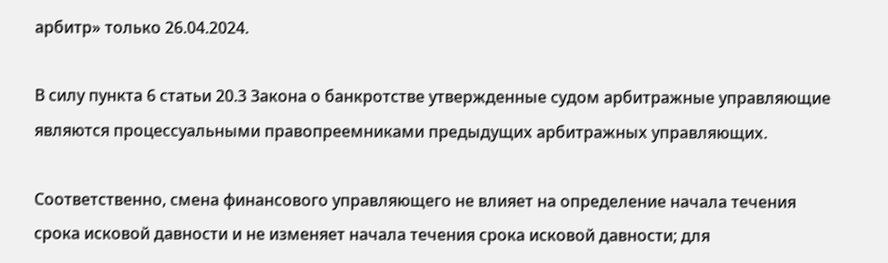арбитр» только 26.04.2024.

В силу пункта 6 статьи 20.3 Закона о банкротстве утвержденные судом арбитражные управляющие являются процессуальными правопреемниками предыдущих арбитражных управляющих.

Соответственно, смена финансового управляющего не влияет на определение начала течения срока исковой давности и не изменяет начала течения срока исковой давности; для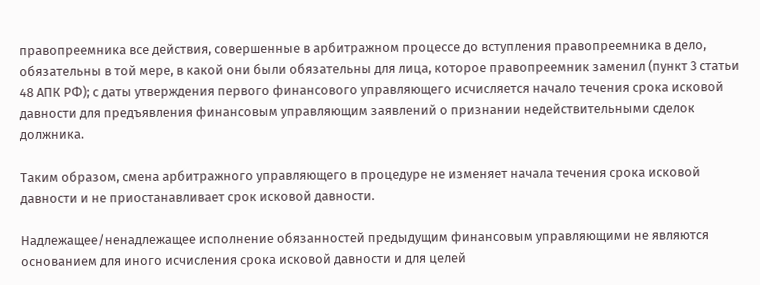правопреемника все действия, совершенные в арбитражном процессе до вступления правопреемника в дело, обязательны в той мере, в какой они были обязательны для лица, которое правопреемник заменил (пункт 3 статьи 48 АПК РФ); с даты утверждения первого финансового управляющего исчисляется начало течения срока исковой давности для предъявления финансовым управляющим заявлений о признании недействительными сделок должника.

Таким образом, смена арбитражного управляющего в процедуре не изменяет начала течения срока исковой давности и не приостанавливает срок исковой давности.

Надлежащее/ненадлежащее исполнение обязанностей предыдущим финансовым управляющими не являются основанием для иного исчисления срока исковой давности и для целей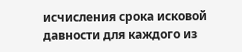исчисления срока исковой давности для каждого из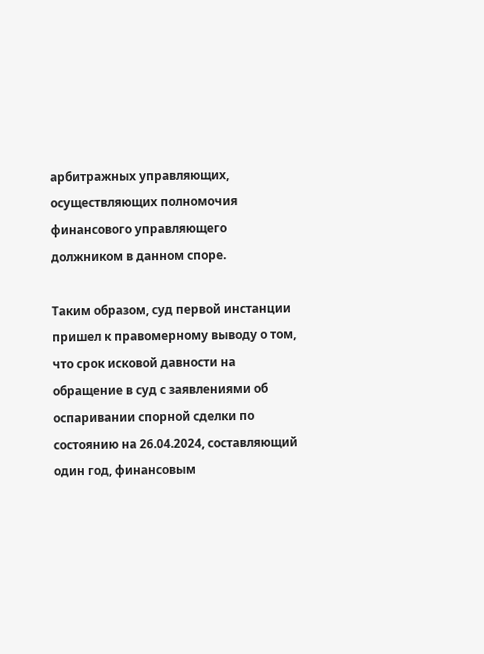арбитражных управляющих, осуществляющих полномочия финансового управляющего должником в данном споре.

Таким образом, суд первой инстанции пришел к правомерному выводу о том, что срок исковой давности на обращение в суд с заявлениями об оспаривании спорной сделки по состоянию на 26.04.2024, составляющий один год, финансовым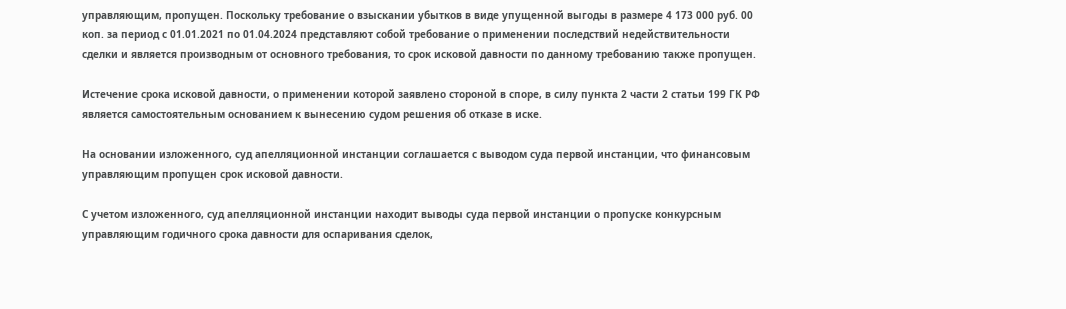управляющим, пропущен. Поскольку требование о взыскании убытков в виде упущенной выгоды в размере 4 173 000 руб. 00 коп. за период с 01.01.2021 по 01.04.2024 представляют собой требование о применении последствий недействительности сделки и является производным от основного требования, то срок исковой давности по данному требованию также пропущен.

Истечение срока исковой давности, о применении которой заявлено стороной в споре, в силу пункта 2 части 2 статьи 199 ГК РФ является самостоятельным основанием к вынесению судом решения об отказе в иске.

На основании изложенного, суд апелляционной инстанции соглашается с выводом суда первой инстанции, что финансовым управляющим пропущен срок исковой давности.

С учетом изложенного, суд апелляционной инстанции находит выводы суда первой инстанции о пропуске конкурсным управляющим годичного срока давности для оспаривания сделок,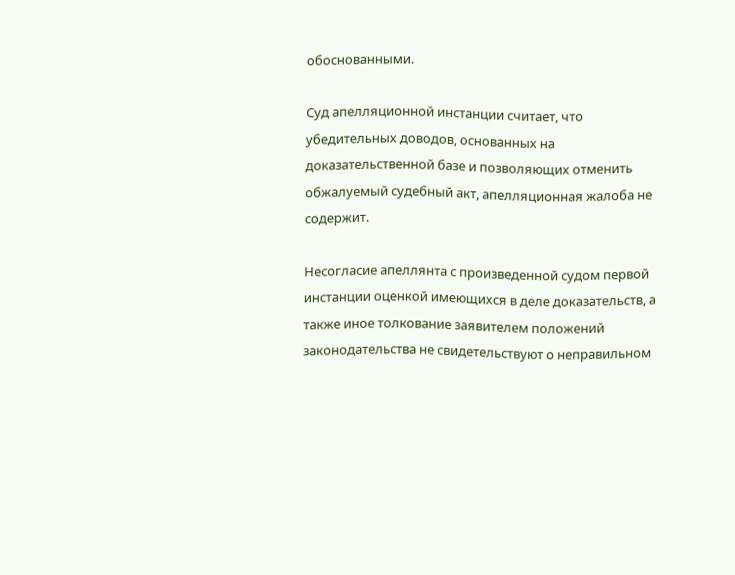обоснованными.

Суд апелляционной инстанции считает, что убедительных доводов, основанных на доказательственной базе и позволяющих отменить обжалуемый судебный акт, апелляционная жалоба не содержит.

Несогласие апеллянта с произведенной судом первой инстанции оценкой имеющихся в деле доказательств, а также иное толкование заявителем положений законодательства не свидетельствуют о неправильном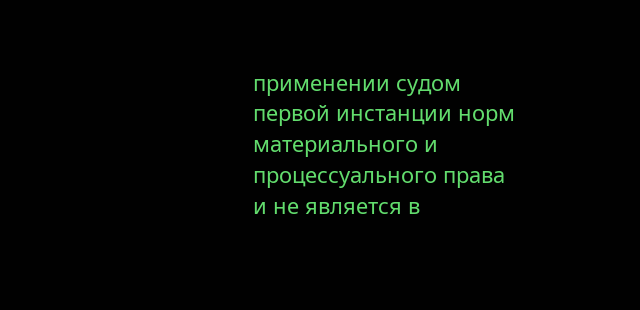применении судом первой инстанции норм материального и процессуального права и не является в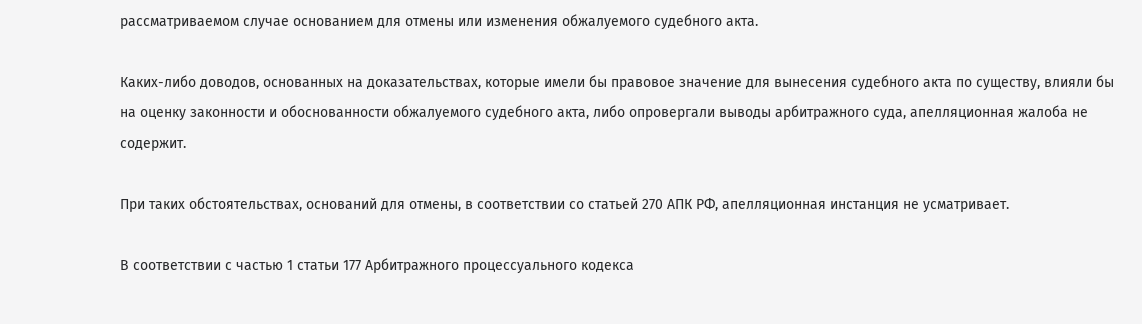рассматриваемом случае основанием для отмены или изменения обжалуемого судебного акта.

Каких-либо доводов, основанных на доказательствах, которые имели бы правовое значение для вынесения судебного акта по существу, влияли бы на оценку законности и обоснованности обжалуемого судебного акта, либо опровергали выводы арбитражного суда, апелляционная жалоба не содержит.

При таких обстоятельствах, оснований для отмены, в соответствии со статьей 270 АПК РФ, апелляционная инстанция не усматривает.

В соответствии с частью 1 статьи 177 Арбитражного процессуального кодекса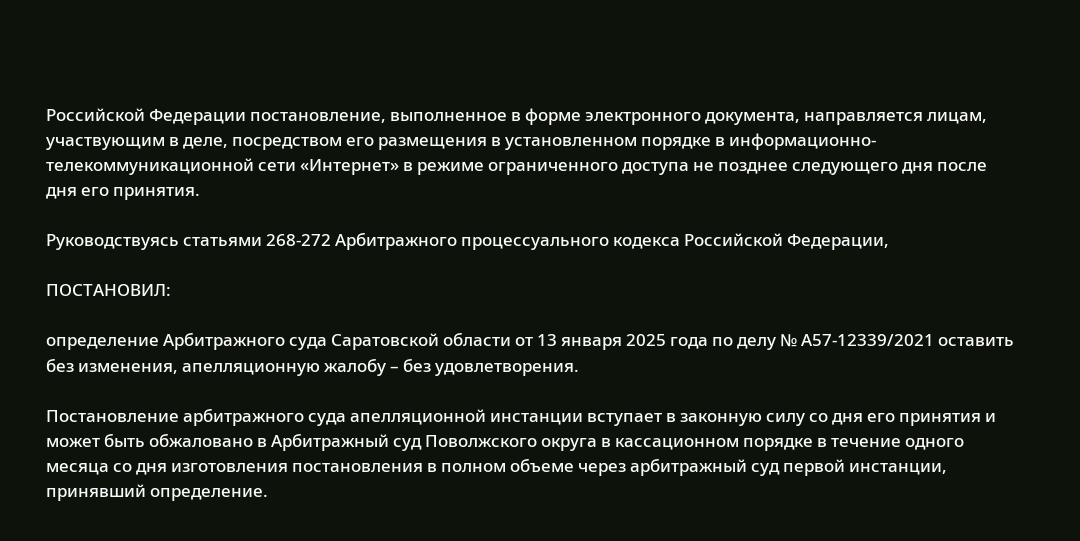Российской Федерации постановление, выполненное в форме электронного документа, направляется лицам, участвующим в деле, посредством его размещения в установленном порядке в информационно-телекоммуникационной сети «Интернет» в режиме ограниченного доступа не позднее следующего дня после дня его принятия.

Руководствуясь статьями 268-272 Арбитражного процессуального кодекса Российской Федерации,

ПОСТАНОВИЛ:

определение Арбитражного суда Саратовской области от 13 января 2025 года по делу № А57-12339/2021 оставить без изменения, апелляционную жалобу – без удовлетворения.

Постановление арбитражного суда апелляционной инстанции вступает в законную силу со дня его принятия и может быть обжаловано в Арбитражный суд Поволжского округа в кассационном порядке в течение одного месяца со дня изготовления постановления в полном объеме через арбитражный суд первой инстанции, принявший определение.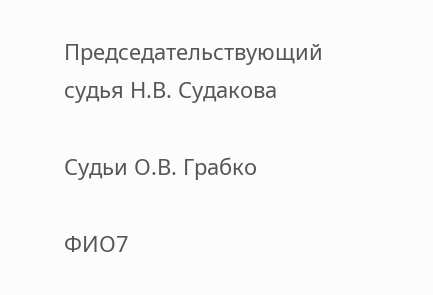Председательствующий судья Н.В. Судакова

Судьи О.В. Грабко

ФИО7